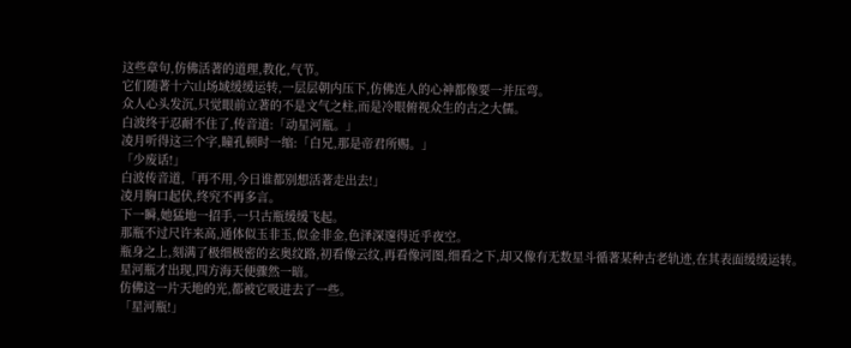这些章句,仿佛活著的道理,教化,气节。
它们随著十六山场域缓缓运转,一层层朝内压下,仿佛连人的心神都像要一并压弯。
众人心头发沉,只觉眼前立著的不是文气之柱,而是冷眼俯视众生的古之大儒。
白波终于忍耐不住了,传音道:「动星河瓶。」
凌月听得这三个字,瞳孔顿时一缩:「白兄,那是帝君所赐。」
「少废话!」
白波传音道,「再不用,今日谁都别想活著走出去!」
凌月胸口起伏,终究不再多言。
下一瞬,她猛地一招手,一只古瓶缓缓飞起。
那瓶不过尺许来高,通体似玉非玉,似金非金,色泽深邃得近乎夜空。
瓶身之上,刻满了极细极密的玄奥纹路,初看像云纹,再看像河图,细看之下,却又像有无数星斗循著某种古老轨迹,在其表面缓缓运转。
星河瓶才出现,四方海天便骤然一暗。
仿佛这一片天地的光,都被它吸进去了一些。
「星河瓶!」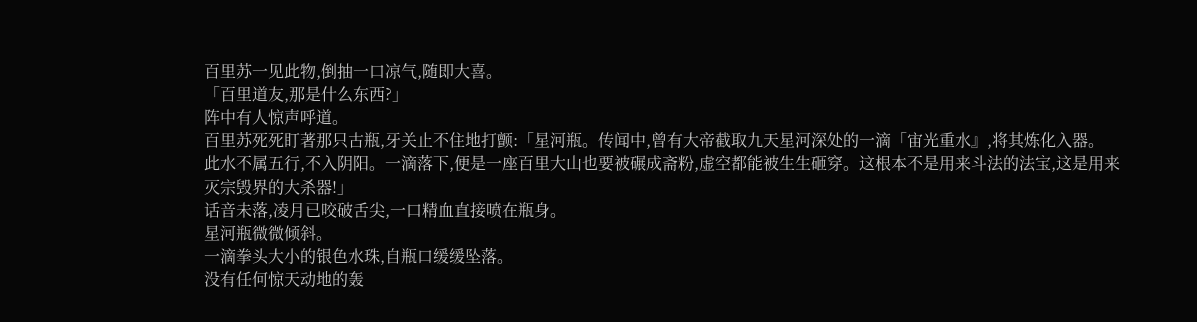百里苏一见此物,倒抽一口凉气,随即大喜。
「百里道友,那是什么东西?」
阵中有人惊声呼道。
百里苏死死盯著那只古瓶,牙关止不住地打颤:「星河瓶。传闻中,曾有大帝截取九天星河深处的一滴「宙光重水』,将其炼化入器。
此水不属五行,不入阴阳。一滴落下,便是一座百里大山也要被碾成斋粉,虚空都能被生生砸穿。这根本不是用来斗法的法宝,这是用来灭宗毁界的大杀器!」
话音未落,凌月已咬破舌尖,一口精血直接喷在瓶身。
星河瓶微微倾斜。
一滴拳头大小的银色水珠,自瓶口缓缓坠落。
没有任何惊天动地的轰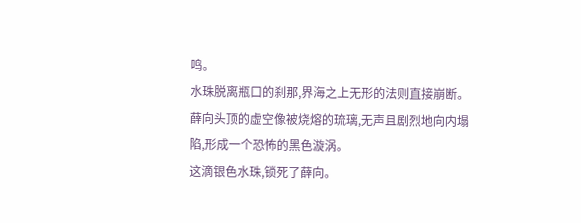鸣。
水珠脱离瓶口的刹那,界海之上无形的法则直接崩断。
薛向头顶的虚空像被烧熔的琉璃,无声且剧烈地向内塌陷,形成一个恐怖的黑色漩涡。
这滴银色水珠,锁死了薛向。